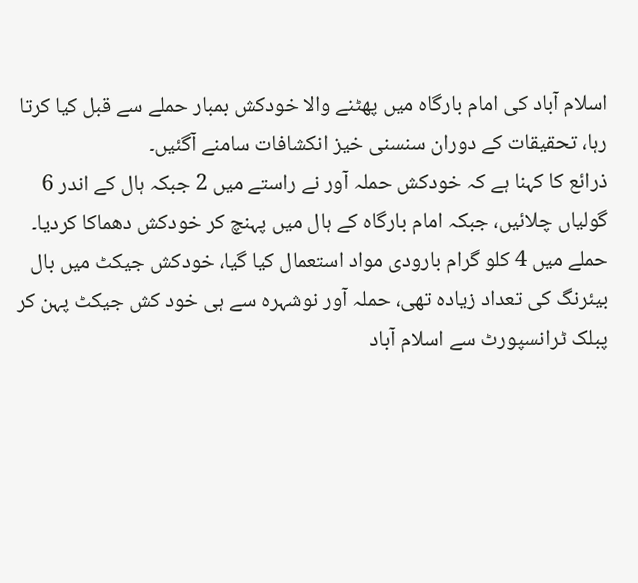اسلام آباد کی امام بارگاہ میں پھٹنے والا خودکش بمبار حملے سے قبل کیا کرتا رہا، تحقیقات کے دوران سنسنی خیز انکشافات سامنے آگئیں۔
ذرائع کا کہنا ہے کہ خودکش حملہ آور نے راستے میں 2 جبکہ ہال کے اندر 6 گولیاں چلائیں، جبکہ امام بارگاہ کے ہال میں پہنچ کر خودکش دھماکا کردیا۔
حملے میں 4 کلو گرام بارودی مواد استعمال کیا گیا، خودکش جیکٹ میں بال بیئرنگ کی تعداد زیادہ تھی، حملہ آور نوشہرہ سے ہی خود کش جیکٹ پہن کر پبلک ٹرانسپورٹ سے اسلام آباد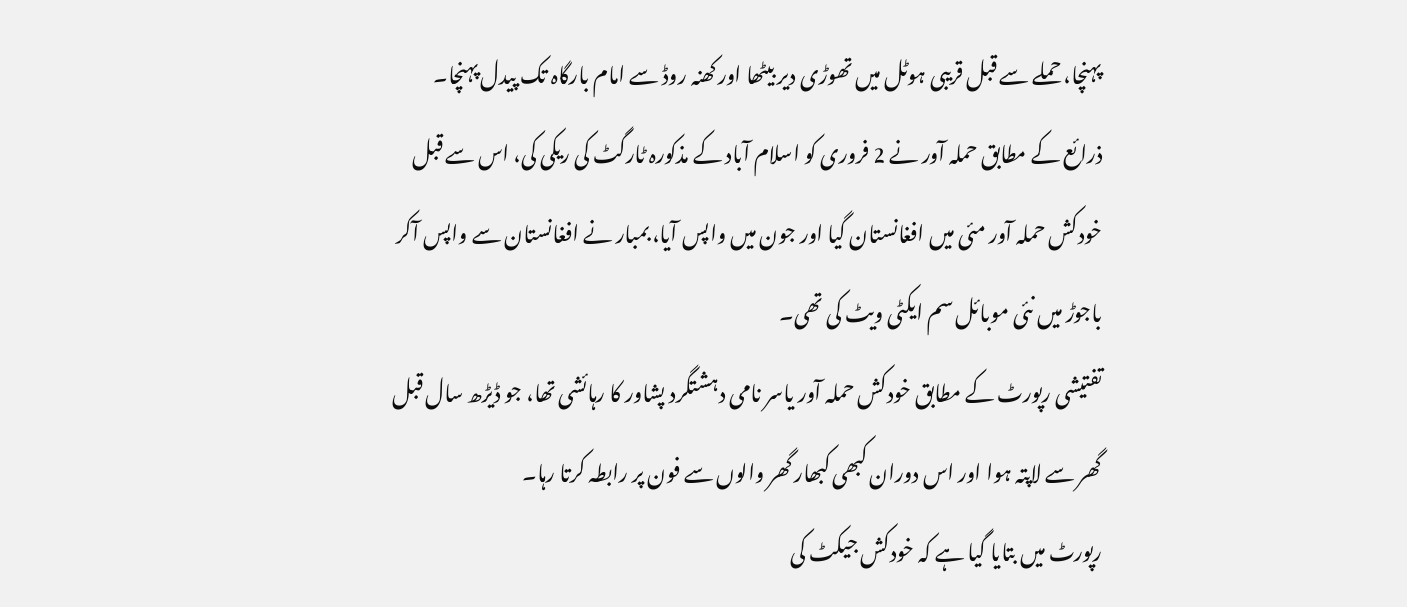پہنچا، حملے سے قبل قریبی ہوٹل میں تھوڑی دیر بیٹھا اور کھنہ روڈ سے امام بارگاہ تک پیدل پہنچا۔
ذرائع کے مطابق حملہ آور نے 2 فروری کو اسلام آباد کے مذکورہ ٹارگٹ کی ریکی کی، اس سے قبل خودکش حملہ آور مئی میں افغانستان گیا اور جون میں واپس آیا، بمبار نے افغانستان سے واپس آکر باجوڑ میں نئی موبائل سم ایکٹی ویٹ کی تھی۔
تفتیشی رپورٹ کے مطابق خودکش حملہ آور یاسر نامی دہشتگرد پشاور کا رہائشی تھا، جو ڈیڑھ سال قبل گھر سے لاپتہ ہوا اور اس دوران کبھی کبھار گھر والوں سے فون پر رابطہ کرتا رہا۔
رپورٹ میں بتایا گیا ہے کہ خودکش جیکٹ کی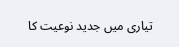تیاری میں جدید نوعیت کا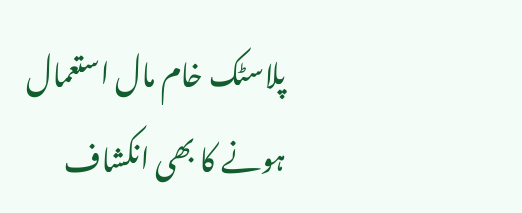پلاسٹک خام مال استعمال ہونے کا بھی انکشاف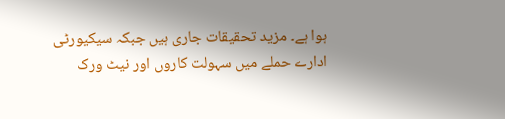ہوا ہے۔ مزید تحقیقات جاری ہیں جبکہ سیکیورٹی ادارے حملے میں سہولت کاروں اور نیٹ ورک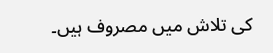کی تلاش میں مصروف ہیں۔